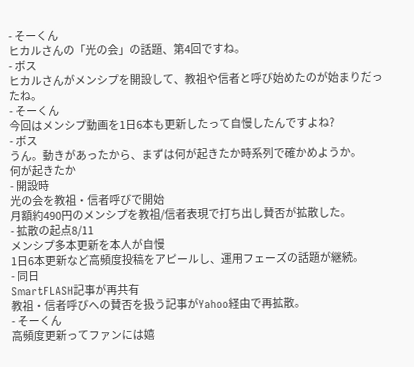- そーくん
ヒカルさんの「光の会」の話題、第4回ですね。
- ボス
ヒカルさんがメンシプを開設して、教祖や信者と呼び始めたのが始まりだったね。
- そーくん
今回はメンシプ動画を1日6本も更新したって自慢したんですよね?
- ボス
うん。動きがあったから、まずは何が起きたか時系列で確かめようか。
何が起きたか
- 開設時
光の会を教祖・信者呼びで開始
月額約490円のメンシプを教祖/信者表現で打ち出し賛否が拡散した。
- 拡散の起点8/11
メンシプ多本更新を本人が自慢
1日6本更新など高頻度投稿をアピールし、運用フェーズの話題が継続。
- 同日
SmartFLASH記事が再共有
教祖・信者呼びへの賛否を扱う記事がYahoo経由で再拡散。
- そーくん
高頻度更新ってファンには嬉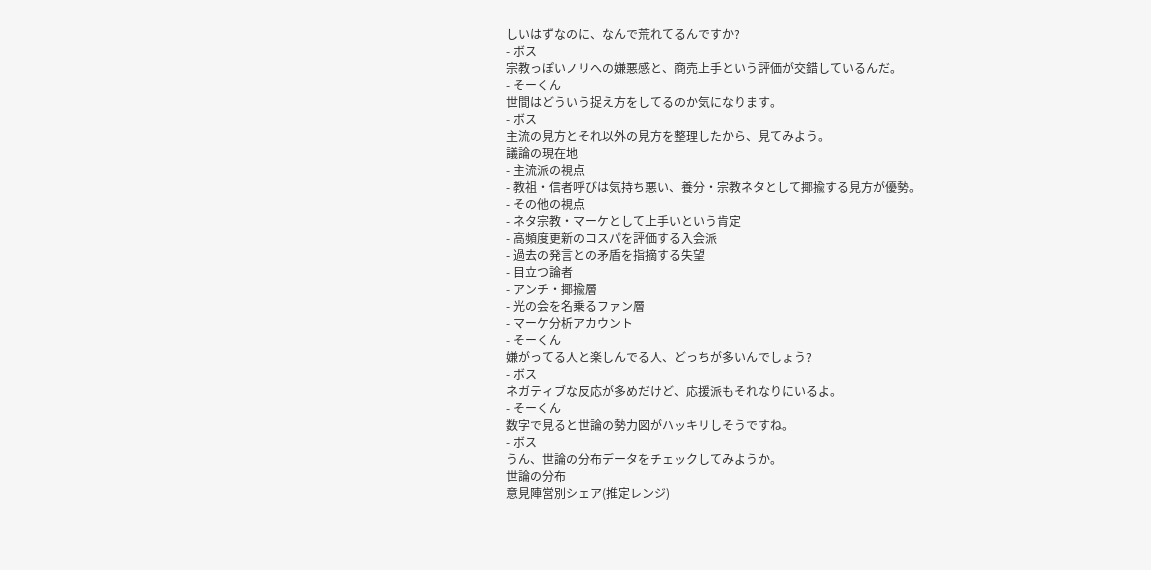しいはずなのに、なんで荒れてるんですか?
- ボス
宗教っぽいノリへの嫌悪感と、商売上手という評価が交錯しているんだ。
- そーくん
世間はどういう捉え方をしてるのか気になります。
- ボス
主流の見方とそれ以外の見方を整理したから、見てみよう。
議論の現在地
- 主流派の視点
- 教祖・信者呼びは気持ち悪い、養分・宗教ネタとして揶揄する見方が優勢。
- その他の視点
- ネタ宗教・マーケとして上手いという肯定
- 高頻度更新のコスパを評価する入会派
- 過去の発言との矛盾を指摘する失望
- 目立つ論者
- アンチ・揶揄層
- 光の会を名乗るファン層
- マーケ分析アカウント
- そーくん
嫌がってる人と楽しんでる人、どっちが多いんでしょう?
- ボス
ネガティブな反応が多めだけど、応援派もそれなりにいるよ。
- そーくん
数字で見ると世論の勢力図がハッキリしそうですね。
- ボス
うん、世論の分布データをチェックしてみようか。
世論の分布
意見陣営別シェア(推定レンジ)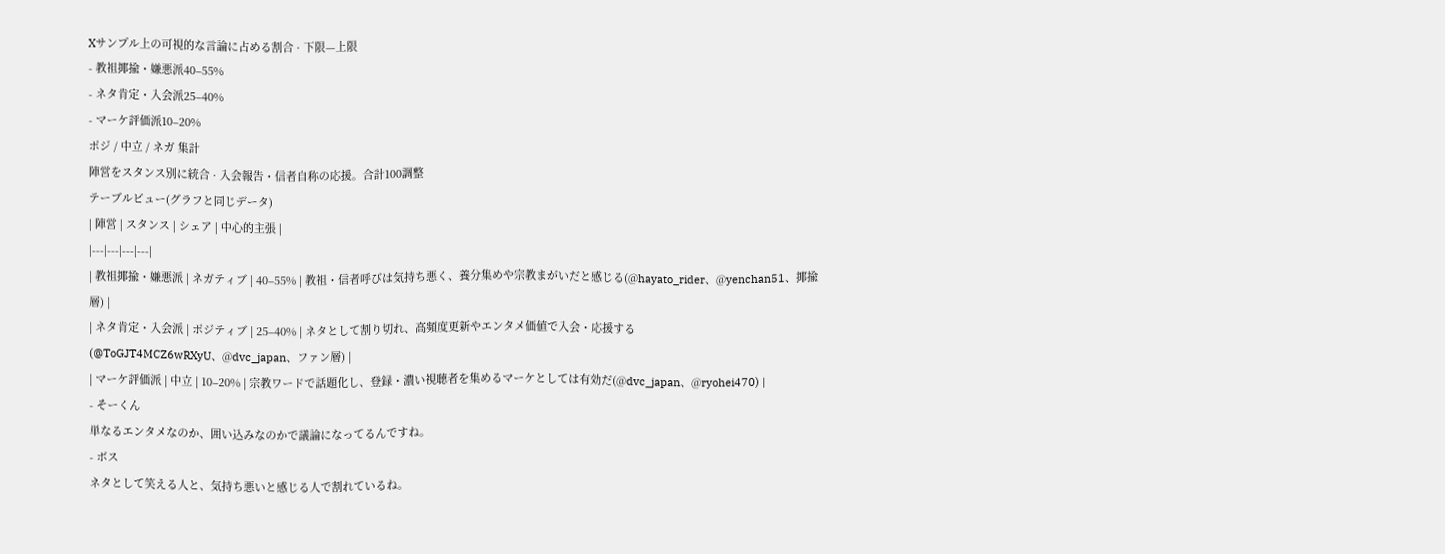Xサンプル上の可視的な言論に占める割合 · 下限—上限
- 教祖揶揄・嫌悪派40–55%
- ネタ肯定・入会派25–40%
- マーケ評価派10–20%
ポジ / 中立 / ネガ 集計
陣営をスタンス別に統合 · 入会報告・信者自称の応援。合計100調整
テーブルビュー(グラフと同じデータ)
| 陣営 | スタンス | シェア | 中心的主張 |
|---|---|---|---|
| 教祖揶揄・嫌悪派 | ネガティブ | 40–55% | 教祖・信者呼びは気持ち悪く、養分集めや宗教まがいだと感じる(@hayato_rider、@yenchan51、揶揄層) |
| ネタ肯定・入会派 | ポジティブ | 25–40% | ネタとして割り切れ、高頻度更新やエンタメ価値で入会・応援する(@ToGJT4MCZ6wRXyU、@dvc_japan、ファン層) |
| マーケ評価派 | 中立 | 10–20% | 宗教ワードで話題化し、登録・濃い視聴者を集めるマーケとしては有効だ(@dvc_japan、@ryohei470) |
- そーくん
単なるエンタメなのか、囲い込みなのかで議論になってるんですね。
- ボス
ネタとして笑える人と、気持ち悪いと感じる人で割れているね。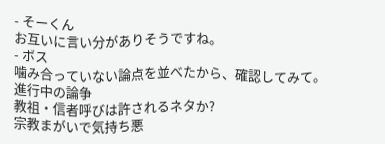- そーくん
お互いに言い分がありそうですね。
- ボス
噛み合っていない論点を並べたから、確認してみて。
進行中の論争
教祖・信者呼びは許されるネタか?
宗教まがいで気持ち悪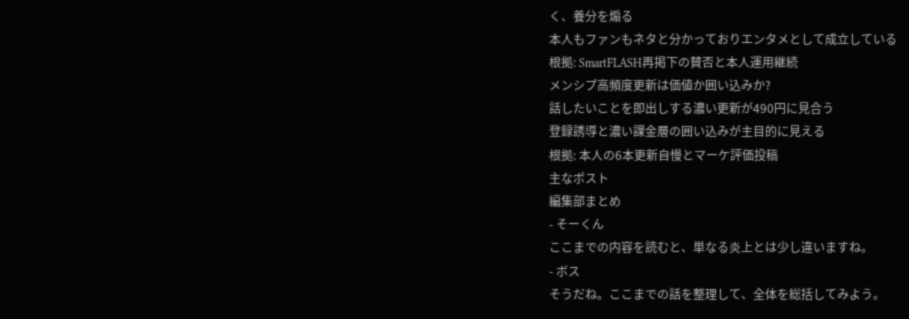く、養分を煽る
本人もファンもネタと分かっておりエンタメとして成立している
根拠: SmartFLASH再掲下の賛否と本人運用継続
メンシプ高頻度更新は価値か囲い込みか?
話したいことを即出しする濃い更新が490円に見合う
登録誘導と濃い課金層の囲い込みが主目的に見える
根拠: 本人の6本更新自慢とマーケ評価投稿
主なポスト
編集部まとめ
- そーくん
ここまでの内容を読むと、単なる炎上とは少し違いますね。
- ボス
そうだね。ここまでの話を整理して、全体を総括してみよう。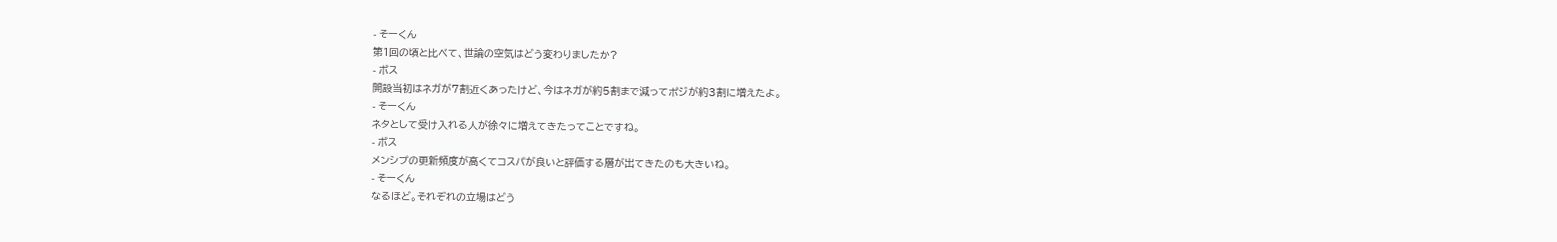- そーくん
第1回の頃と比べて、世論の空気はどう変わりましたか?
- ボス
開設当初はネガが7割近くあったけど、今はネガが約5割まで減ってポジが約3割に増えたよ。
- そーくん
ネタとして受け入れる人が徐々に増えてきたってことですね。
- ボス
メンシプの更新頻度が高くてコスパが良いと評価する層が出てきたのも大きいね。
- そーくん
なるほど。それぞれの立場はどう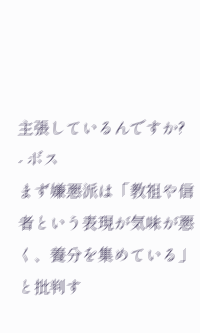主張しているんですか?
- ボス
まず嫌悪派は「教祖や信者という表現が気味が悪く、養分を集めている」と批判す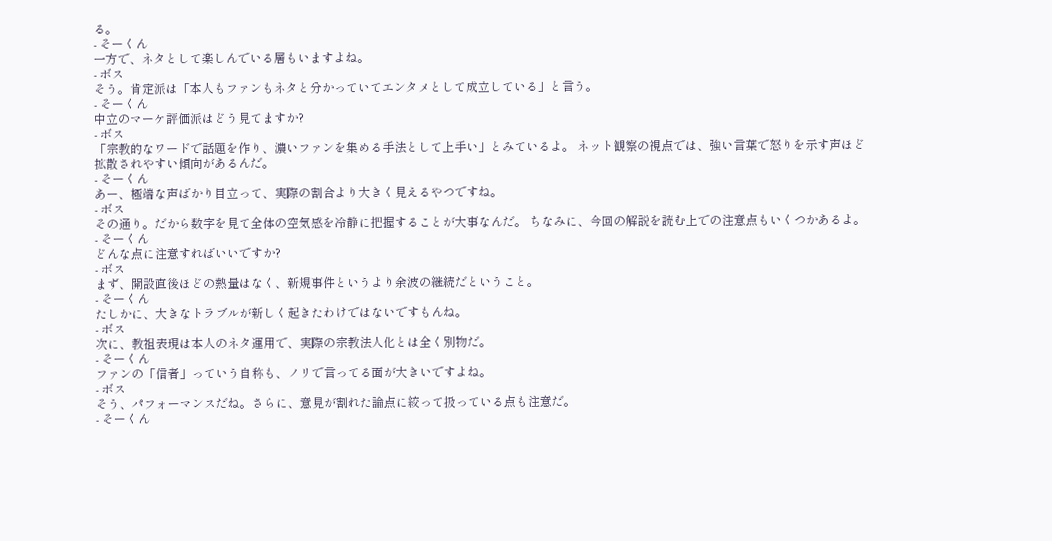る。
- そーくん
一方で、ネタとして楽しんでいる層もいますよね。
- ボス
そう。肯定派は「本人もファンもネタと分かっていてエンタメとして成立している」と言う。
- そーくん
中立のマーケ評価派はどう見てますか?
- ボス
「宗教的なワードで話題を作り、濃いファンを集める手法として上手い」とみているよ。 ネット観察の視点では、強い言葉で怒りを示す声ほど拡散されやすい傾向があるんだ。
- そーくん
あー、極端な声ばかり目立って、実際の割合より大きく見えるやつですね。
- ボス
その通り。だから数字を見て全体の空気感を冷静に把握することが大事なんだ。 ちなみに、今回の解説を読む上での注意点もいくつかあるよ。
- そーくん
どんな点に注意すればいいですか?
- ボス
まず、開設直後ほどの熱量はなく、新規事件というより余波の継続だということ。
- そーくん
たしかに、大きなトラブルが新しく起きたわけではないですもんね。
- ボス
次に、教祖表現は本人のネタ運用で、実際の宗教法人化とは全く別物だ。
- そーくん
ファンの「信者」っていう自称も、ノリで言ってる面が大きいですよね。
- ボス
そう、パフォーマンスだね。さらに、意見が割れた論点に絞って扱っている点も注意だ。
- そーくん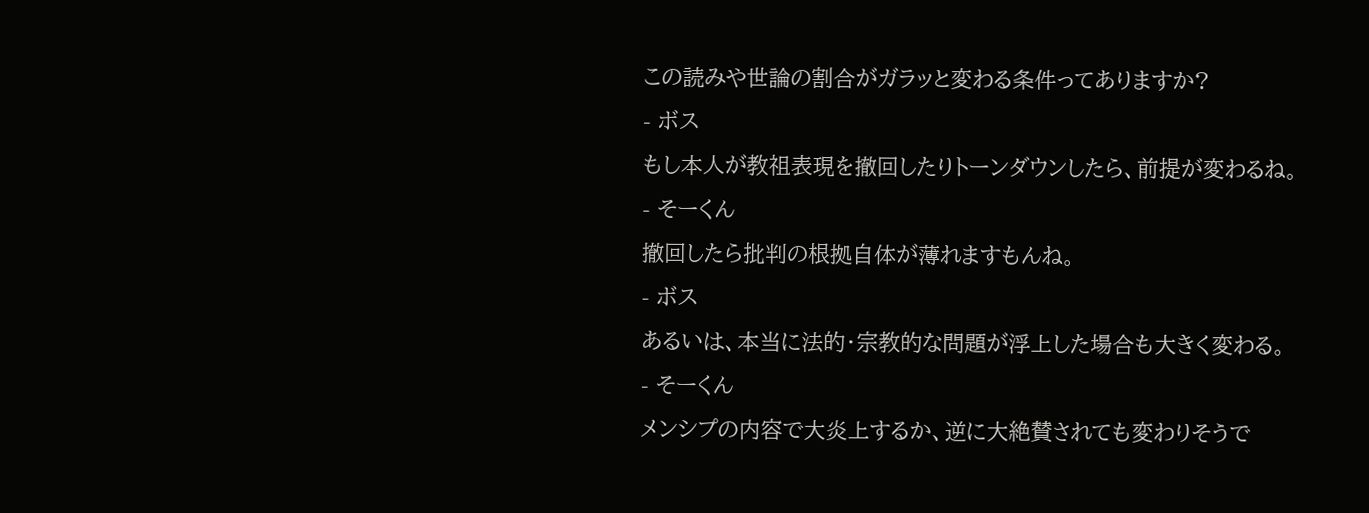この読みや世論の割合がガラッと変わる条件ってありますか?
- ボス
もし本人が教祖表現を撤回したりトーンダウンしたら、前提が変わるね。
- そーくん
撤回したら批判の根拠自体が薄れますもんね。
- ボス
あるいは、本当に法的・宗教的な問題が浮上した場合も大きく変わる。
- そーくん
メンシプの内容で大炎上するか、逆に大絶賛されても変わりそうで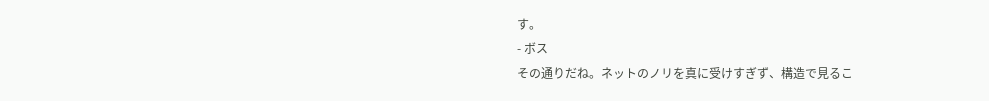す。
- ボス
その通りだね。ネットのノリを真に受けすぎず、構造で見るこ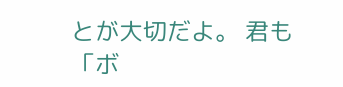とが大切だよ。 君も「ボ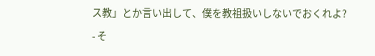ス教」とか言い出して、僕を教祖扱いしないでおくれよ?
- そ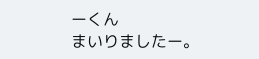ーくん
まいりましたー。